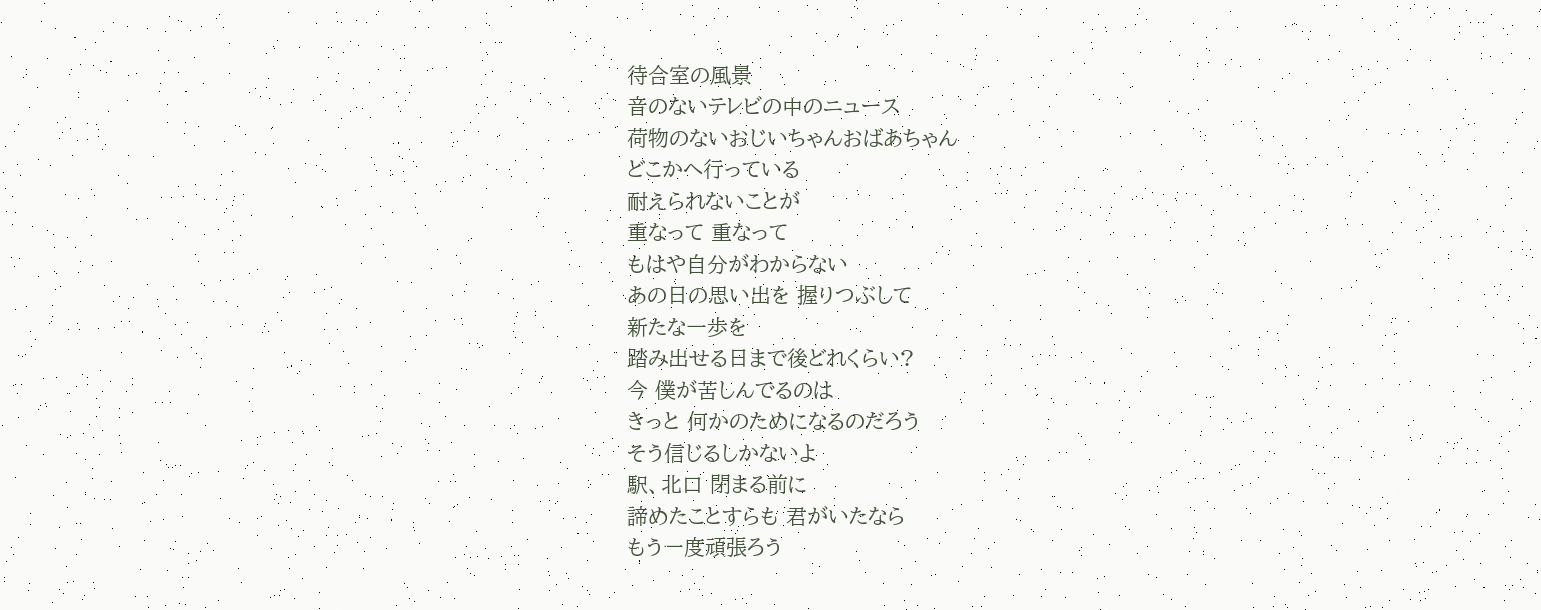待合室の風景
音のないテレビの中のニュース
荷物のないおじいちゃんおばあちゃん
どこかへ行っている
耐えられないことが
重なって 重なって
もはや自分がわからない
あの日の思い出を 握りつぶして
新たな一歩を
踏み出せる日まで後どれくらい?
今 僕が苦しんでるのは
きっと 何かのためになるのだろう
そう信じるしかないよ
駅、北口 閉まる前に
諦めたことすらも 君がいたなら
もう一度頑張ろう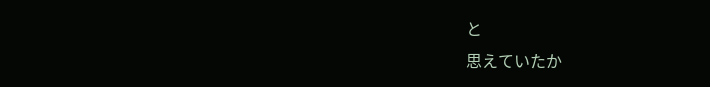と
思えていたか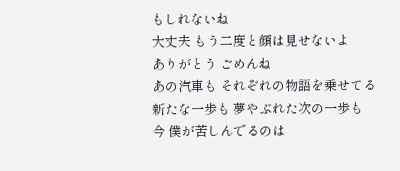もしれないね
大丈夫 もう二度と顔は見せないよ
ありがとう ごめんね
あの汽車も それぞれの物語を乗せてる
新たな一歩も 夢やぶれた次の一歩も
今 僕が苦しんでるのは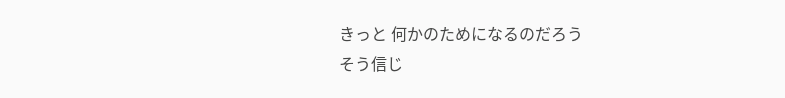きっと 何かのためになるのだろう
そう信じ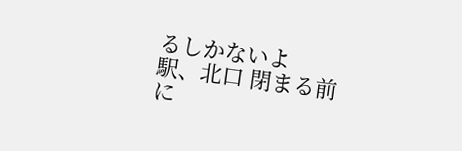るしかないよ
駅、北口 閉まる前に